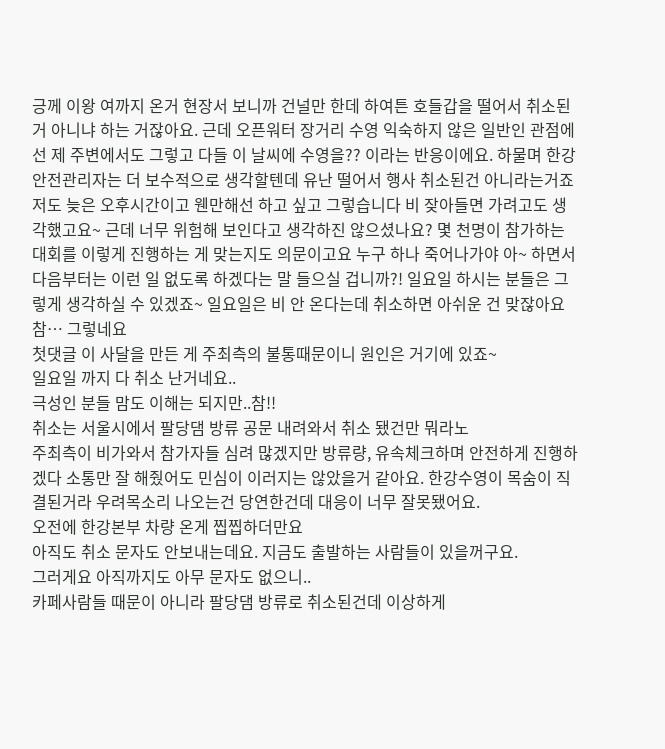긍께 이왕 여까지 온거 현장서 보니까 건널만 한데 하여튼 호들갑을 떨어서 취소된거 아니냐 하는 거잖아요. 근데 오픈워터 장거리 수영 익숙하지 않은 일반인 관점에선 제 주변에서도 그렇고 다들 이 날씨에 수영을?? 이라는 반응이에요. 하물며 한강 안전관리자는 더 보수적으로 생각할텐데 유난 떨어서 행사 취소된건 아니라는거죠
저도 늦은 오후시간이고 웬만해선 하고 싶고 그렇습니다 비 잦아들면 가려고도 생각했고요~ 근데 너무 위험해 보인다고 생각하진 않으셨나요? 몇 천명이 참가하는 대회를 이렇게 진행하는 게 맞는지도 의문이고요 누구 하나 죽어나가야 아~ 하면서 다음부터는 이런 일 없도록 하겠다는 말 들으실 겁니까?! 일요일 하시는 분들은 그렇게 생각하실 수 있겠죠~ 일요일은 비 안 온다는데 취소하면 아쉬운 건 맞잖아요 참… 그렇네요
첫댓글 이 사달을 만든 게 주최측의 불통때문이니 원인은 거기에 있죠~
일요일 까지 다 취소 난거네요..
극성인 분들 맘도 이해는 되지만..참!!
취소는 서울시에서 팔당댐 방류 공문 내려와서 취소 됐건만 뭐라노
주최측이 비가와서 참가자들 심려 많겠지만 방류량, 유속체크하며 안전하게 진행하겠다 소통만 잘 해줬어도 민심이 이러지는 않았을거 같아요. 한강수영이 목숨이 직결된거라 우려목소리 나오는건 당연한건데 대응이 너무 잘못됐어요.
오전에 한강본부 차량 온게 찝찝하더만요
아직도 취소 문자도 안보내는데요. 지금도 출발하는 사람들이 있을꺼구요.
그러게요 아직까지도 아무 문자도 없으니..
카페사람들 때문이 아니라 팔당댐 방류로 취소된건데 이상하게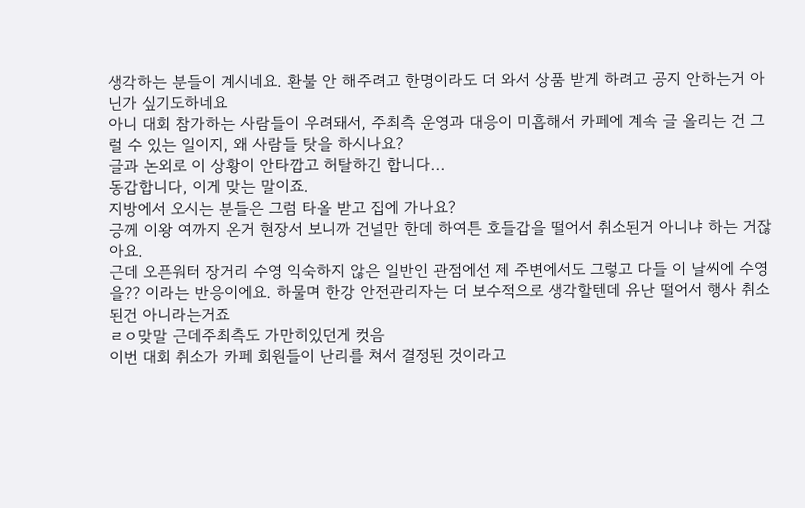생각하는 분들이 계시네요. 환불 안 해주려고 한명이라도 더 와서 상품 받게 하려고 공지 안하는거 아닌가 싶기도하네요
아니 대회 참가하는 사람들이 우려돼서, 주최측 운영과 대응이 미흡해서 카페에 계속 글 올리는 건 그럴 수 있는 일이지, 왜 사람들 탓을 하시나요?
글과 논외로 이 상황이 안타깝고 허탈하긴 합니다...
동갑합니다, 이게 맞는 말이죠.
지방에서 오시는 분들은 그럼 타올 받고 집에 가나요?
긍께 이왕 여까지 온거 현장서 보니까 건널만 한데 하여튼 호들갑을 떨어서 취소된거 아니냐 하는 거잖아요.
근데 오픈워터 장거리 수영 익숙하지 않은 일반인 관점에선 제 주변에서도 그렇고 다들 이 날씨에 수영을?? 이라는 반응이에요. 하물며 한강 안전관리자는 더 보수적으로 생각할텐데 유난 떨어서 행사 취소된건 아니라는거죠
ㄹㅇ맞말 근데주최측도 가만히있던게 컷음
이번 대회 취소가 카페 회원들이 난리를 쳐서 결정된 것이라고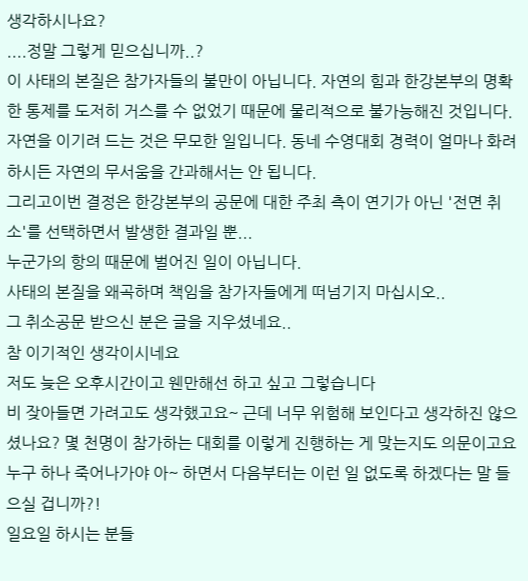생각하시나요?
....정말 그렇게 믿으십니까..?
이 사태의 본질은 참가자들의 불만이 아닙니다. 자연의 힘과 한강본부의 명확한 통제를 도저히 거스를 수 없었기 때문에 물리적으로 불가능해진 것입니다.
자연을 이기려 드는 것은 무모한 일입니다. 동네 수영대회 경력이 얼마나 화려하시든 자연의 무서움을 간과해서는 안 됩니다.
그리고이번 결정은 한강본부의 공문에 대한 주최 측이 연기가 아닌 '전면 취소'를 선택하면서 발생한 결과일 뿐...
누군가의 항의 때문에 벌어진 일이 아닙니다.
사태의 본질을 왜곡하며 책임을 참가자들에게 떠넘기지 마십시오..
그 취소공문 받으신 분은 글을 지우셨네요..
참 이기적인 생각이시네요
저도 늦은 오후시간이고 웬만해선 하고 싶고 그렇습니다
비 잦아들면 가려고도 생각했고요~ 근데 너무 위험해 보인다고 생각하진 않으셨나요? 몇 천명이 참가하는 대회를 이렇게 진행하는 게 맞는지도 의문이고요
누구 하나 죽어나가야 아~ 하면서 다음부터는 이런 일 없도록 하겠다는 말 들으실 겁니까?!
일요일 하시는 분들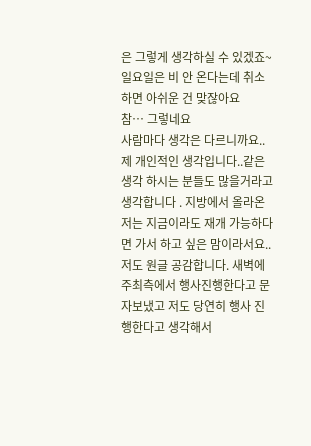은 그렇게 생각하실 수 있겠죠~ 일요일은 비 안 온다는데 취소하면 아쉬운 건 맞잖아요
참… 그렇네요
사람마다 생각은 다르니까요..제 개인적인 생각입니다..같은 생각 하시는 분들도 많을거라고 생각합니다 . 지방에서 올라온 저는 지금이라도 재개 가능하다면 가서 하고 싶은 맘이라서요..
저도 원글 공감합니다. 새벽에 주최측에서 행사진행한다고 문자보냈고 저도 당연히 행사 진행한다고 생각해서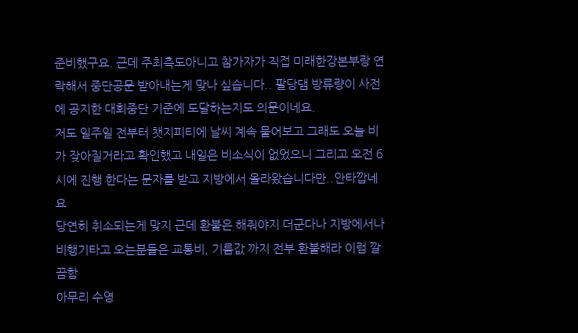준비했구요. 근데 주최측도아니고 참가자가 직접 미래한강본부랑 연락해서 중단공문 받아내는게 맞나 싶습니다.. 팔당댐 방류량이 사전에 공지한 대회중단 기준에 도달하는지도 의문이네요.
저도 일주일 전부터 챗지피티에 날씨 계속 물어보고 그래도 오늘 비가 잦아질거라고 확인했고 내일은 비소식이 없었으니 그리고 오전 6시에 진행 한다는 문자를 받고 지방에서 올라왔습니다만..안타깝네요
당연히 취소되는게 맞지 근데 환불은 해줘야지 더군다나 지방에서나 비행기타고 오는분들은 교통비, 기름값 까지 전부 환불해라 이럼 깔끔함
아무리 수영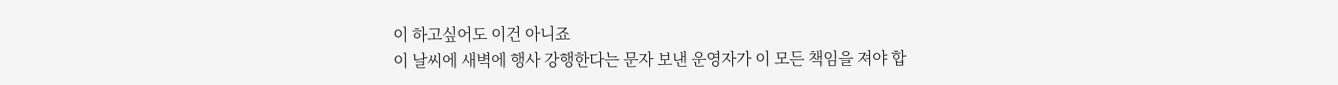이 하고싶어도 이건 아니죠
이 날씨에 새벽에 행사 강행한다는 문자 보낸 운영자가 이 모든 책임을 져야 합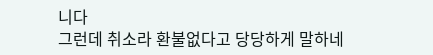니다
그런데 취소라 환불없다고 당당하게 말하네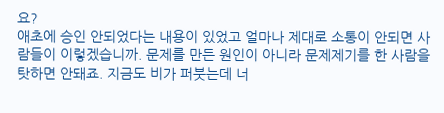요?
애초에 승인 안되었다는 내용이 있었고 얼마나 제대로 소통이 안되면 사람들이 이렇겠습니까. 문제를 만든 원인이 아니라 문제제기를 한 사람을 탓하면 안돼죠. 지금도 비가 퍼붓는데 너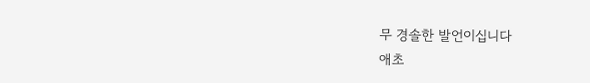무 경솔한 발언이십니다
애초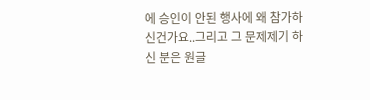에 승인이 안된 행사에 왜 참가하신건가요..그리고 그 문제제기 하신 분은 원글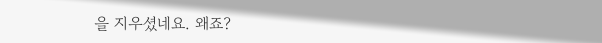을 지우셨네요. 왜죠?